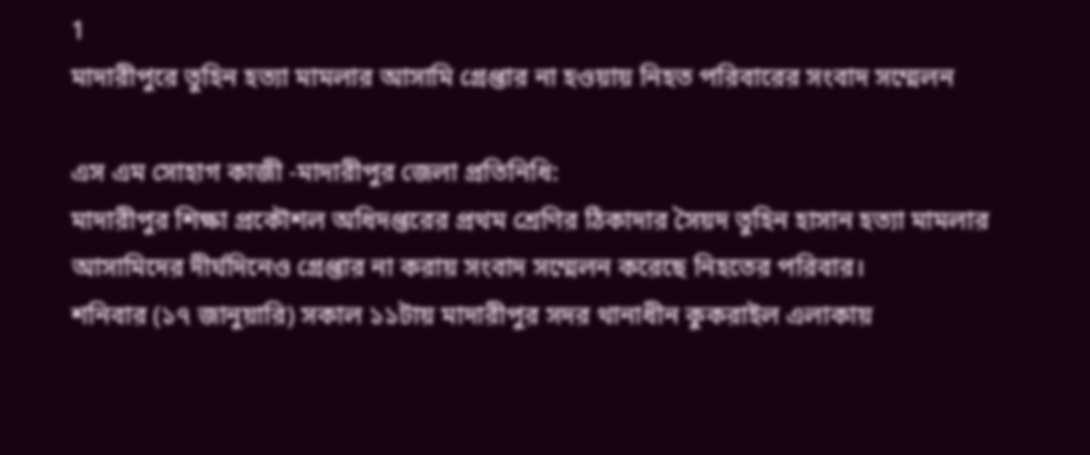1
মাদারীপুরে তুহিন হত্যা মামলার আসামি গ্রেপ্তার না হওয়ায় নিহত পরিবারের সংবাদ সম্মেলন

এস এম সোহাগ কাজী -মাদারীপুর জেলা প্রতিনিধি:
মাদারীপুর শিক্ষা প্রকৌশল অধিদপ্তরের প্রথম শ্রেণির ঠিকাদার সৈয়দ তুহিন হাসান হত্যা মামলার আসামিদের দীর্ঘদিনেও গ্রেপ্তার না করায় সংবাদ সম্মেলন করেছে নিহতের পরিবার।
শনিবার (১৭ জানুয়ারি) সকাল ১১টায় মাদারীপুর সদর থানাধীন কুকরাইল এলাকায়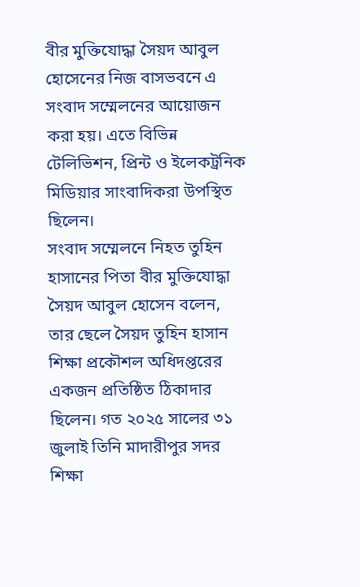বীর মুক্তিযোদ্ধা সৈয়দ আবুল হোসেনের নিজ বাসভবনে এ সংবাদ সম্মেলনের আয়োজন করা হয়। এতে বিভিন্ন টেলিভিশন, প্রিন্ট ও ইলেকট্রনিক মিডিয়ার সাংবাদিকরা উপস্থিত ছিলেন।
সংবাদ সম্মেলনে নিহত তুহিন হাসানের পিতা বীর মুক্তিযোদ্ধা সৈয়দ আবুল হোসেন বলেন, তার ছেলে সৈয়দ তুহিন হাসান শিক্ষা প্রকৌশল অধিদপ্তরের একজন প্রতিষ্ঠিত ঠিকাদার ছিলেন। গত ২০২৫ সালের ৩১ জুলাই তিনি মাদারীপুর সদর শিক্ষা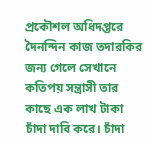প্রকৌশল অধিদপ্তরে দৈনন্দিন কাজ তদারকির জন্য গেলে সেখানে কতিপয় সন্ত্রাসী তার কাছে এক লাখ টাকা চাঁদা দাবি করে। চাঁদা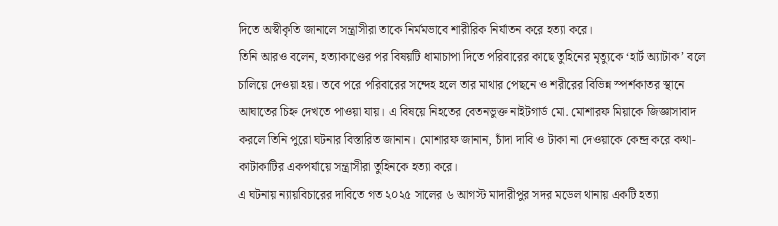দিতে অস্বীকৃতি জানালে সন্ত্রাসীরা তাকে নির্মমভাবে শারীরিক নির্যাতন করে হত্যা করে।
তিনি আরও বলেন, হত্যাকাণ্ডের পর বিষয়টি ধামাচাপা দিতে পরিবারের কাছে তুহিনের মৃত্যুকে ‘হার্ট অ্যাটাক’ বলে চালিয়ে দেওয়া হয়। তবে পরে পরিবারের সন্দেহ হলে তার মাথার পেছনে ও শরীরের বিভিন্ন স্পর্শকাতর স্থানে আঘাতের চিহ্ন দেখতে পাওয়া যায়। এ বিষয়ে নিহতের বেতনভুক্ত নাইটগার্ড মো. মোশারফ মিয়াকে জিজ্ঞাসাবাদ করলে তিনি পুরো ঘটনার বিস্তারিত জানান। মোশারফ জানান, চাঁদা দাবি ও টাকা না দেওয়াকে কেন্দ্র করে কথা-কাটাকাটির একপর্যায়ে সন্ত্রাসীরা তুহিনকে হত্যা করে।
এ ঘটনায় ন্যায়বিচারের দাবিতে গত ২০২৫ সালের ৬ আগস্ট মাদারীপুর সদর মডেল থানায় একটি হত্যা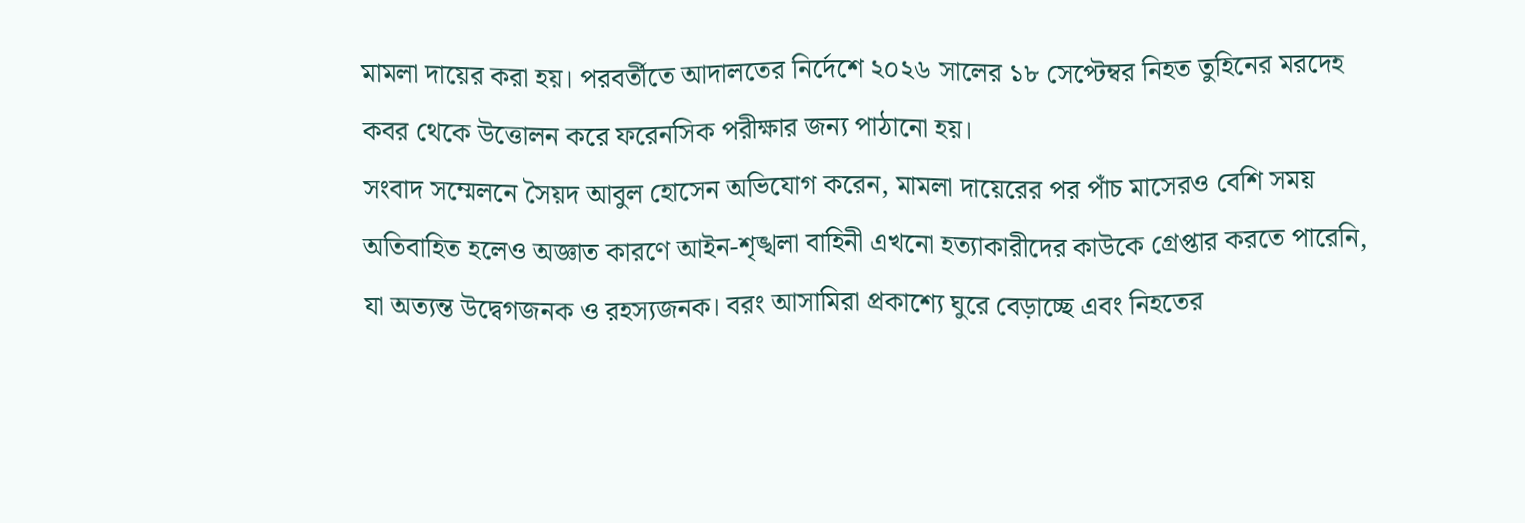মামলা দায়ের করা হয়। পরবর্তীতে আদালতের নির্দেশে ২০২৬ সালের ১৮ সেপ্টেম্বর নিহত তুহিনের মরদেহ কবর থেকে উত্তোলন করে ফরেনসিক পরীক্ষার জন্য পাঠানো হয়।
সংবাদ সম্মেলনে সৈয়দ আবুল হোসেন অভিযোগ করেন, মামলা দায়েরের পর পাঁচ মাসেরও বেশি সময় অতিবাহিত হলেও অজ্ঞাত কারণে আইন-শৃঙ্খলা বাহিনী এখনো হত্যাকারীদের কাউকে গ্রেপ্তার করতে পারেনি, যা অত্যন্ত উদ্বেগজনক ও রহস্যজনক। বরং আসামিরা প্রকাশ্যে ঘুরে বেড়াচ্ছে এবং নিহতের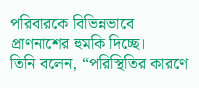পরিবারকে বিভিন্নভাবে প্রাণনাশের হুমকি দিচ্ছে।
তিনি বলেন, “পরিস্থিতির কারণে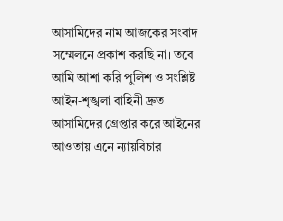আসামিদের নাম আজকের সংবাদ সম্মেলনে প্রকাশ করছি না। তবে আমি আশা করি পুলিশ ও সংশ্লিষ্ট আইন-শৃঙ্খলা বাহিনী দ্রুত আসামিদের গ্রেপ্তার করে আইনের আওতায় এনে ন্যায়বিচার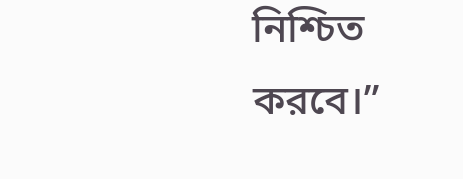নিশ্চিত করবে।”